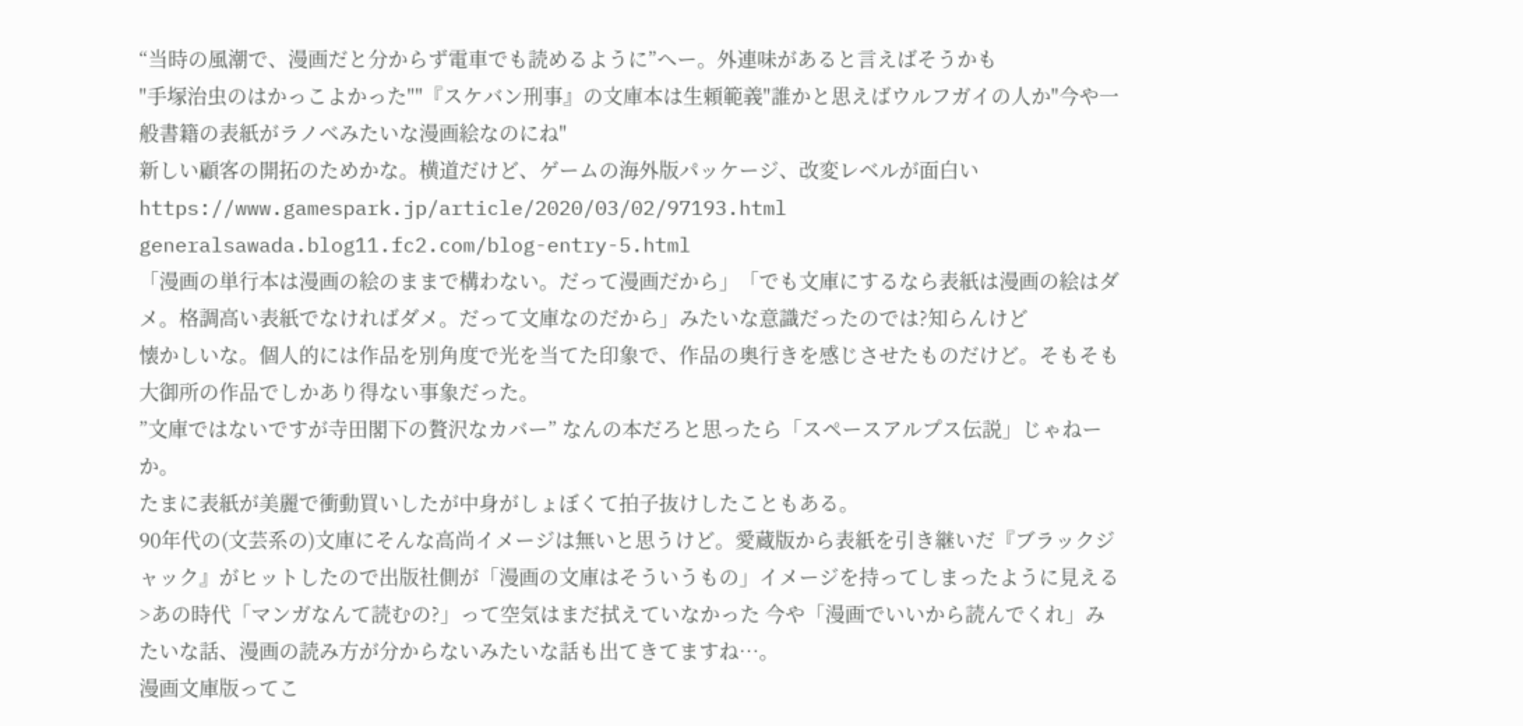“当時の風潮で、漫画だと分からず電車でも読めるように”へー。外連味があると言えばそうかも
"手塚治虫のはかっこよかった""『スケバン刑事』の文庫本は生頼範義"誰かと思えばウルフガイの人か"今や一般書籍の表紙がラノベみたいな漫画絵なのにね"
新しい顧客の開拓のためかな。横道だけど、ゲームの海外版パッケージ、改変レベルが面白いhttps://www.gamespark.jp/article/2020/03/02/97193.html generalsawada.blog11.fc2.com/blog-entry-5.html
「漫画の単行本は漫画の絵のままで構わない。だって漫画だから」「でも文庫にするなら表紙は漫画の絵はダメ。格調高い表紙でなければダメ。だって文庫なのだから」みたいな意識だったのでは?知らんけど
懐かしいな。個人的には作品を別角度で光を当てた印象で、作品の奥行きを感じさせたものだけど。そもそも大御所の作品でしかあり得ない事象だった。
”文庫ではないですが寺田閣下の贅沢なカバー” なんの本だろと思ったら「スペースアルプス伝説」じゃねーか。
たまに表紙が美麗で衝動買いしたが中身がしょぼくて拍子抜けしたこともある。
90年代の(文芸系の)文庫にそんな高尚イメージは無いと思うけど。愛蔵版から表紙を引き継いだ『ブラックジャック』がヒットしたので出版社側が「漫画の文庫はそういうもの」イメージを持ってしまったように見える
>あの時代「マンガなんて読むの?」って空気はまだ拭えていなかった 今や「漫画でいいから読んでくれ」みたいな話、漫画の読み方が分からないみたいな話も出てきてますね…。
漫画文庫版ってこ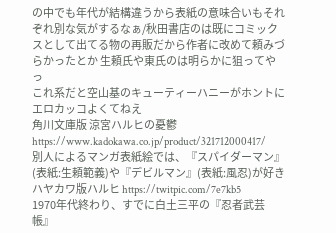の中でも年代が結構違うから表紙の意味合いもそれぞれ別な気がするなぁ/秋田書店のは既にコミックスとして出てる物の再販だから作者に改めて頼みづらかったとか 生頼氏や東氏のは明らかに狙ってやっ
これ系だと空山基のキューティーハニーがホントにエロカッコよくてねえ
角川文庫版 涼宮ハルヒの憂鬱 https://www.kadokawa.co.jp/product/321712000417/
別人によるマンガ表紙絵では、『スパイダーマン』(表紙:生頼範義)や『デビルマン』(表紙:風忍)が好き
ハヤカワ版ハルヒ https://twitpic.com/7e7kb5
1970年代終わり、すでに白土三平の『忍者武芸帳』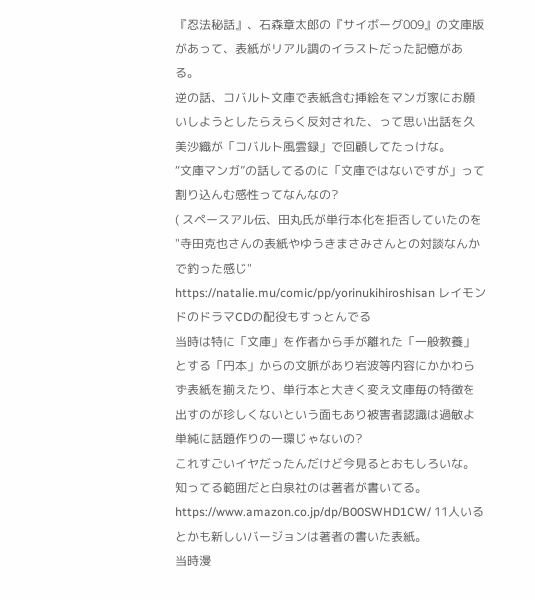『忍法秘話』、石森章太郎の『サイボーグ009』の文庫版があって、表紙がリアル調のイラストだった記憶がある。
逆の話、コバルト文庫で表紙含む挿絵をマンガ家にお願いしようとしたらえらく反対された、って思い出話を久美沙織が「コバルト風雲録」で回顧してたっけな。
“文庫マンガ”の話してるのに「文庫ではないですが」って割り込んむ感性ってなんなの?
( スペースアル伝、田丸氏が単行本化を拒否していたのを "寺田克也さんの表紙やゆうきまさみさんとの対談なんかで釣った感じ" https://natalie.mu/comic/pp/yorinukihiroshisan レイモンドのドラマCDの配役もすっとんでる
当時は特に「文庫」を作者から手が離れた「一般教養」とする「円本」からの文脈があり岩波等内容にかかわらず表紙を揃えたり、単行本と大きく変え文庫毎の特徴を出すのが珍しくないという面もあり被害者認識は過敏よ
単純に話題作りの一環じゃないの?
これすごいイヤだったんだけど今見るとおもしろいな。
知ってる範囲だと白泉社のは著者が書いてる。 https://www.amazon.co.jp/dp/B00SWHD1CW/ 11人いるとかも新しいバージョンは著者の書いた表紙。
当時漫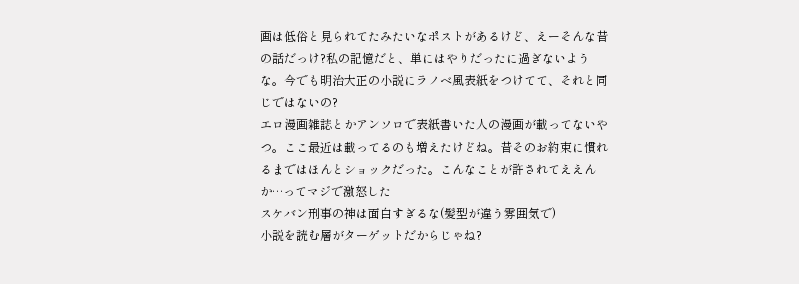画は低俗と見られてたみたいなポストがあるけど、えーそんな昔の話だっけ?私の記憶だと、単にはやりだったに過ぎないような。今でも明治大正の小説にラノベ風表紙をつけてて、それと同じではないの?
エロ漫画雑誌とかアンソロで表紙書いた人の漫画が載ってないやつ。ここ最近は載ってるのも増えたけどね。昔そのお約束に慣れるまではほんとショックだった。こんなことが許されてええんか…ってマジで激怒した
スケバン刑事の神は面白すぎるな(髪型が違う雰囲気で)
小説を読む層がターゲットだからじゃね?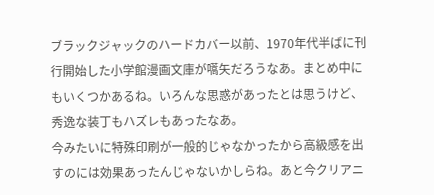ブラックジャックのハードカバー以前、1970年代半ばに刊行開始した小学館漫画文庫が嚆矢だろうなあ。まとめ中にもいくつかあるね。いろんな思惑があったとは思うけど、秀逸な装丁もハズレもあったなあ。
今みたいに特殊印刷が一般的じゃなかったから高級感を出すのには効果あったんじゃないかしらね。あと今クリアニ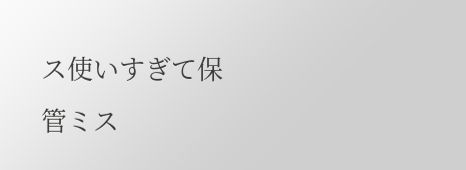ス使いすぎて保管ミス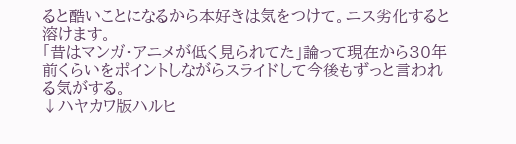ると酷いことになるから本好きは気をつけて。ニス劣化すると溶けます。
「昔はマンガ・アニメが低く見られてた」論って現在から30年前くらいをポイントしながらスライドして今後もずっと言われる気がする。
↓ハヤカワ版ハルヒ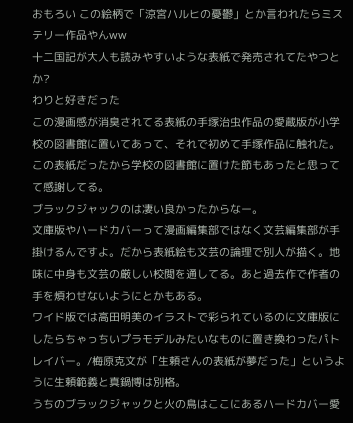おもろい この絵柄で「涼宮ハルヒの憂鬱」とか言われたらミステリー作品やんww
十二国記が大人も読みやすいような表紙で発売されてたやつとか?
わりと好きだった
この漫画感が消臭されてる表紙の手塚治虫作品の愛蔵版が小学校の図書館に置いてあって、それで初めて手塚作品に触れた。この表紙だったから学校の図書館に置けた節もあったと思ってて感謝してる。
ブラックジャックのは凄い良かったからなー。
文庫版やハードカバーって漫画編集部ではなく文芸編集部が手掛けるんですよ。だから表紙絵も文芸の論理で別人が描く。地味に中身も文芸の厳しい校閲を通してる。あと過去作で作者の手を煩わせないようにとかもある。
ワイド版では高田明美のイラストで彩られているのに文庫版にしたらちゃっちいプラモデルみたいなものに置き換わったパトレイバー。/梅原克文が「生頼さんの表紙が夢だった」というように生頼範義と真鍋博は別格。
うちのブラックジャックと火の鳥はここにあるハードカバー愛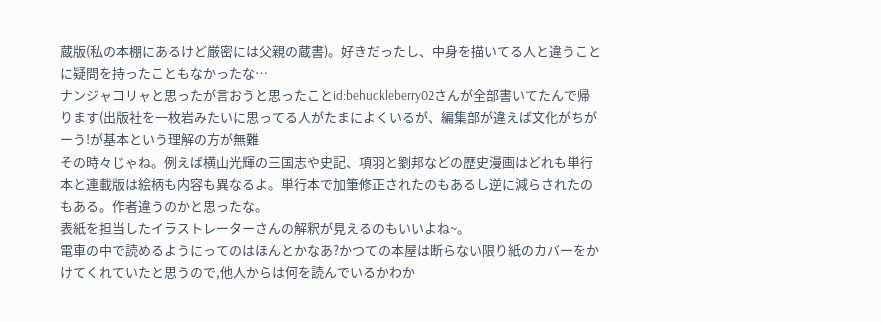蔵版(私の本棚にあるけど厳密には父親の蔵書)。好きだったし、中身を描いてる人と違うことに疑問を持ったこともなかったな…
ナンジャコリャと思ったが言おうと思ったことid:behuckleberry02さんが全部書いてたんで帰ります(出版社を一枚岩みたいに思ってる人がたまによくいるが、編集部が違えば文化がちがーう!が基本という理解の方が無難
その時々じゃね。例えば横山光輝の三国志や史記、項羽と劉邦などの歴史漫画はどれも単行本と連載版は絵柄も内容も異なるよ。単行本で加筆修正されたのもあるし逆に減らされたのもある。作者違うのかと思ったな。
表紙を担当したイラストレーターさんの解釈が見えるのもいいよね~。
電車の中で読めるようにってのはほんとかなあ?かつての本屋は断らない限り紙のカバーをかけてくれていたと思うので,他人からは何を読んでいるかわか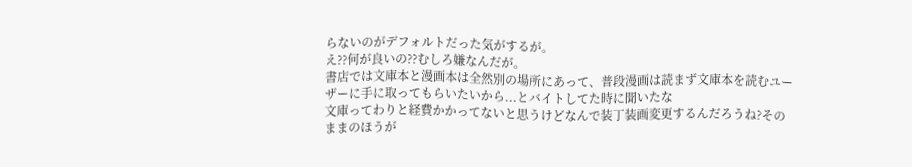らないのがデフォルトだった気がするが。
え??何が良いの??むしろ嫌なんだが。
書店では文庫本と漫画本は全然別の場所にあって、普段漫画は読まず文庫本を読むユーザーに手に取ってもらいたいから...とバイトしてた時に聞いたな
文庫ってわりと経費かかってないと思うけどなんで装丁装画変更するんだろうね?そのままのほうが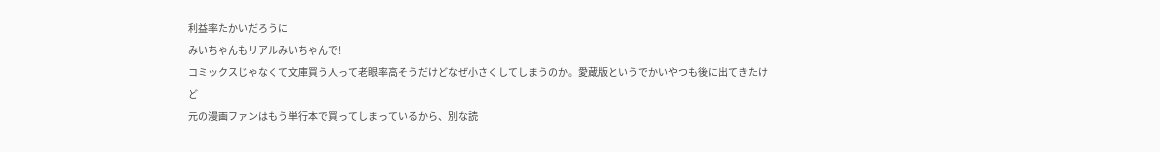利益率たかいだろうに
みいちゃんもリアルみいちゃんで!
コミックスじゃなくて文庫買う人って老眼率高そうだけどなぜ小さくしてしまうのか。愛蔵版というでかいやつも後に出てきたけど
元の漫画ファンはもう単行本で買ってしまっているから、別な読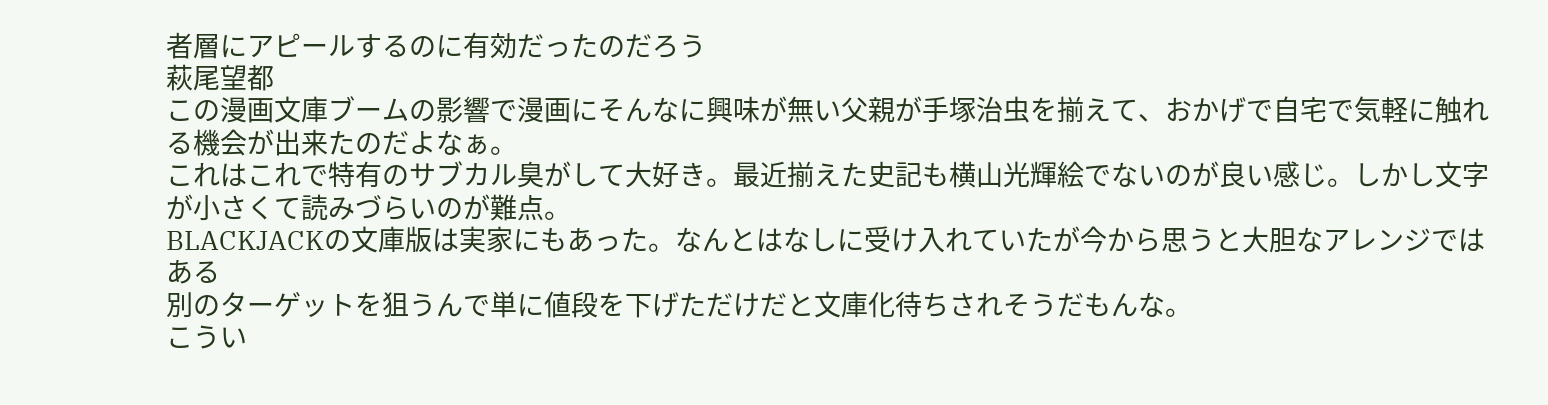者層にアピールするのに有効だったのだろう
萩尾望都
この漫画文庫ブームの影響で漫画にそんなに興味が無い父親が手塚治虫を揃えて、おかげで自宅で気軽に触れる機会が出来たのだよなぁ。
これはこれで特有のサブカル臭がして大好き。最近揃えた史記も横山光輝絵でないのが良い感じ。しかし文字が小さくて読みづらいのが難点。
BLACKJACKの文庫版は実家にもあった。なんとはなしに受け入れていたが今から思うと大胆なアレンジではある
別のターゲットを狙うんで単に値段を下げただけだと文庫化待ちされそうだもんな。
こうい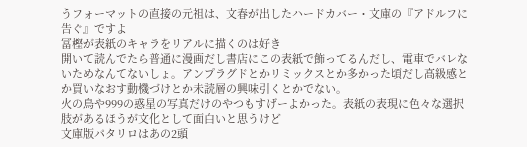うフォーマットの直接の元祖は、文春が出したハードカバー・文庫の『アドルフに告ぐ』ですよ
冨樫が表紙のキャラをリアルに描くのは好き
開いて読んでたら普通に漫画だし書店にこの表紙で飾ってるんだし、電車でバレないためなんてないしょ。アンプラグドとかリミックスとか多かった頃だし高級感とか買いなおす動機づけとか未読層の興味引くとかでない。
火の鳥や999の惑星の写真だけのやつもすげーよかった。表紙の表現に色々な選択肢があるほうが文化として面白いと思うけど
文庫版パタリロはあの2頭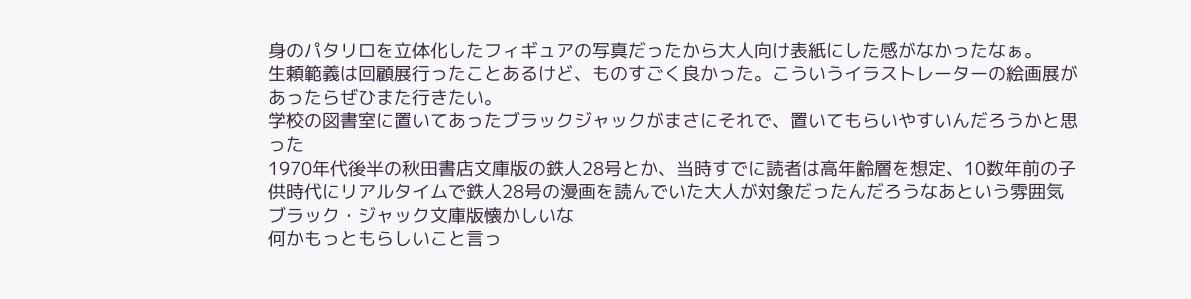身のパタリロを立体化したフィギュアの写真だったから大人向け表紙にした感がなかったなぁ。
生頼範義は回顧展行ったことあるけど、ものすごく良かった。こういうイラストレーターの絵画展があったらぜひまた行きたい。
学校の図書室に置いてあったブラックジャックがまさにそれで、置いてもらいやすいんだろうかと思った
1970年代後半の秋田書店文庫版の鉄人28号とか、当時すでに読者は高年齢層を想定、10数年前の子供時代にリアルタイムで鉄人28号の漫画を読んでいた大人が対象だったんだろうなあという雰囲気
ブラック・ジャック文庫版懐かしいな
何かもっともらしいこと言っ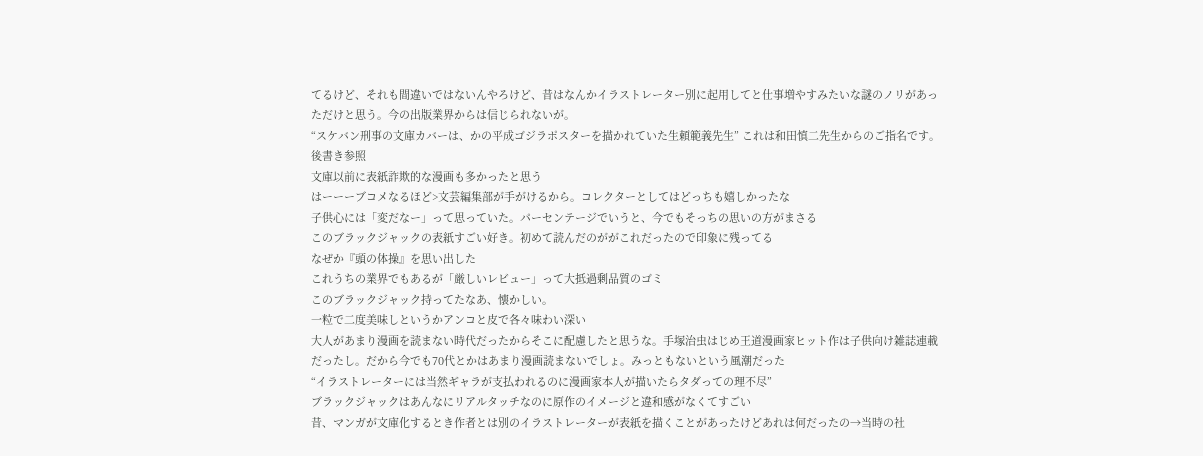てるけど、それも間違いではないんやろけど、昔はなんかイラストレーター別に起用してと仕事増やすみたいな謎のノリがあっただけと思う。今の出版業界からは信じられないが。
“スケバン刑事の文庫カバーは、かの平成ゴジラポスターを描かれていた生頼範義先生” これは和田慎二先生からのご指名です。後書き参照
文庫以前に表紙詐欺的な漫画も多かったと思う
はーーーブコメなるほど>文芸編集部が手がけるから。コレクターとしてはどっちも嬉しかったな
子供心には「変だなー」って思っていた。パーセンテージでいうと、今でもそっちの思いの方がまさる
このブラックジャックの表紙すごい好き。初めて読んだのががこれだったので印象に残ってる
なぜか『頭の体操』を思い出した
これうちの業界でもあるが「厳しいレビュー」って大抵過剰品質のゴミ
このブラックジャック持ってたなあ、懐かしい。
一粒で二度美味しというかアンコと皮で各々味わい深い
大人があまり漫画を読まない時代だったからそこに配慮したと思うな。手塚治虫はじめ王道漫画家ヒット作は子供向け雑誌連載だったし。だから今でも70代とかはあまり漫画読まないでしょ。みっともないという風潮だった
“イラストレーターには当然ギャラが支払われるのに漫画家本人が描いたらタダっての理不尽”
ブラックジャックはあんなにリアルタッチなのに原作のイメージと違和感がなくてすごい
昔、マンガが文庫化するとき作者とは別のイラストレーターが表紙を描くことがあったけどあれは何だったの→当時の社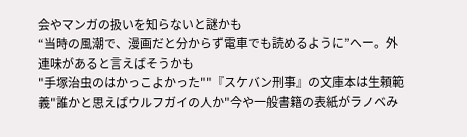会やマンガの扱いを知らないと謎かも
“当時の風潮で、漫画だと分からず電車でも読めるように”へー。外連味があると言えばそうかも
"手塚治虫のはかっこよかった""『スケバン刑事』の文庫本は生頼範義"誰かと思えばウルフガイの人か"今や一般書籍の表紙がラノベみ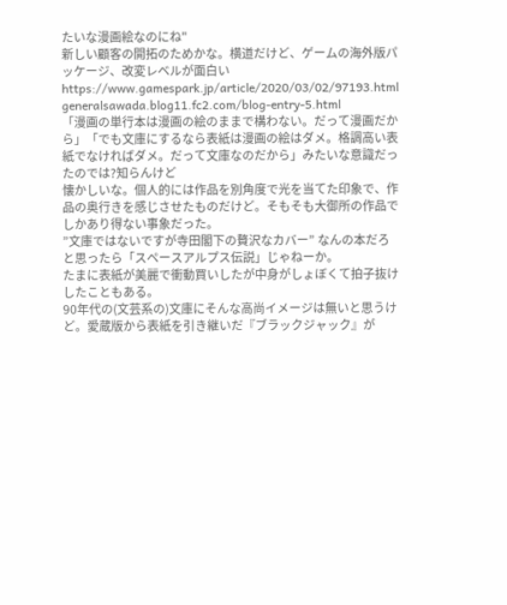たいな漫画絵なのにね"
新しい顧客の開拓のためかな。横道だけど、ゲームの海外版パッケージ、改変レベルが面白いhttps://www.gamespark.jp/article/2020/03/02/97193.html generalsawada.blog11.fc2.com/blog-entry-5.html
「漫画の単行本は漫画の絵のままで構わない。だって漫画だから」「でも文庫にするなら表紙は漫画の絵はダメ。格調高い表紙でなければダメ。だって文庫なのだから」みたいな意識だったのでは?知らんけど
懐かしいな。個人的には作品を別角度で光を当てた印象で、作品の奥行きを感じさせたものだけど。そもそも大御所の作品でしかあり得ない事象だった。
”文庫ではないですが寺田閣下の贅沢なカバー” なんの本だろと思ったら「スペースアルプス伝説」じゃねーか。
たまに表紙が美麗で衝動買いしたが中身がしょぼくて拍子抜けしたこともある。
90年代の(文芸系の)文庫にそんな高尚イメージは無いと思うけど。愛蔵版から表紙を引き継いだ『ブラックジャック』が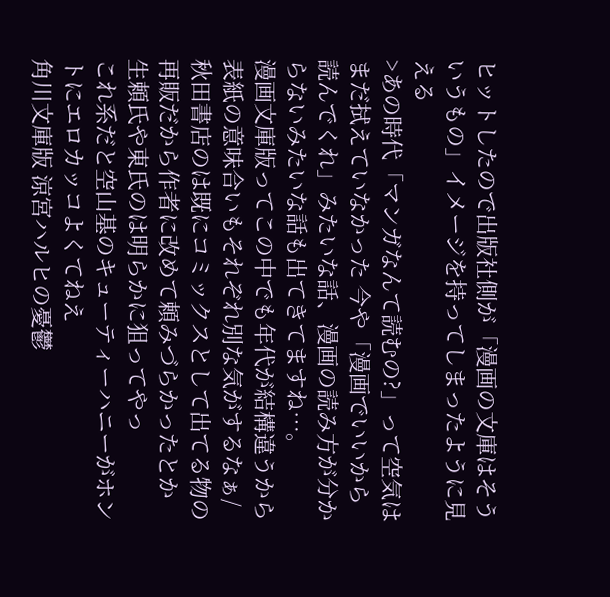ヒットしたので出版社側が「漫画の文庫はそういうもの」イメージを持ってしまったように見える
>あの時代「マンガなんて読むの?」って空気はまだ拭えていなかった 今や「漫画でいいから読んでくれ」みたいな話、漫画の読み方が分からないみたいな話も出てきてますね…。
漫画文庫版ってこの中でも年代が結構違うから表紙の意味合いもそれぞれ別な気がするなぁ/秋田書店のは既にコミックスとして出てる物の再販だから作者に改めて頼みづらかったとか 生頼氏や東氏のは明らかに狙ってやっ
これ系だと空山基のキューティーハニーがホントにエロカッコよくてねえ
角川文庫版 涼宮ハルヒの憂鬱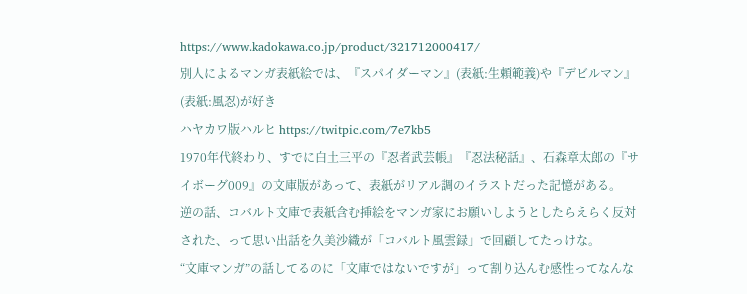https://www.kadokawa.co.jp/product/321712000417/
別人によるマンガ表紙絵では、『スパイダーマン』(表紙:生頼範義)や『デビルマン』(表紙:風忍)が好き
ハヤカワ版ハルヒ https://twitpic.com/7e7kb5
1970年代終わり、すでに白土三平の『忍者武芸帳』『忍法秘話』、石森章太郎の『サイボーグ009』の文庫版があって、表紙がリアル調のイラストだった記憶がある。
逆の話、コバルト文庫で表紙含む挿絵をマンガ家にお願いしようとしたらえらく反対された、って思い出話を久美沙織が「コバルト風雲録」で回顧してたっけな。
“文庫マンガ”の話してるのに「文庫ではないですが」って割り込んむ感性ってなんな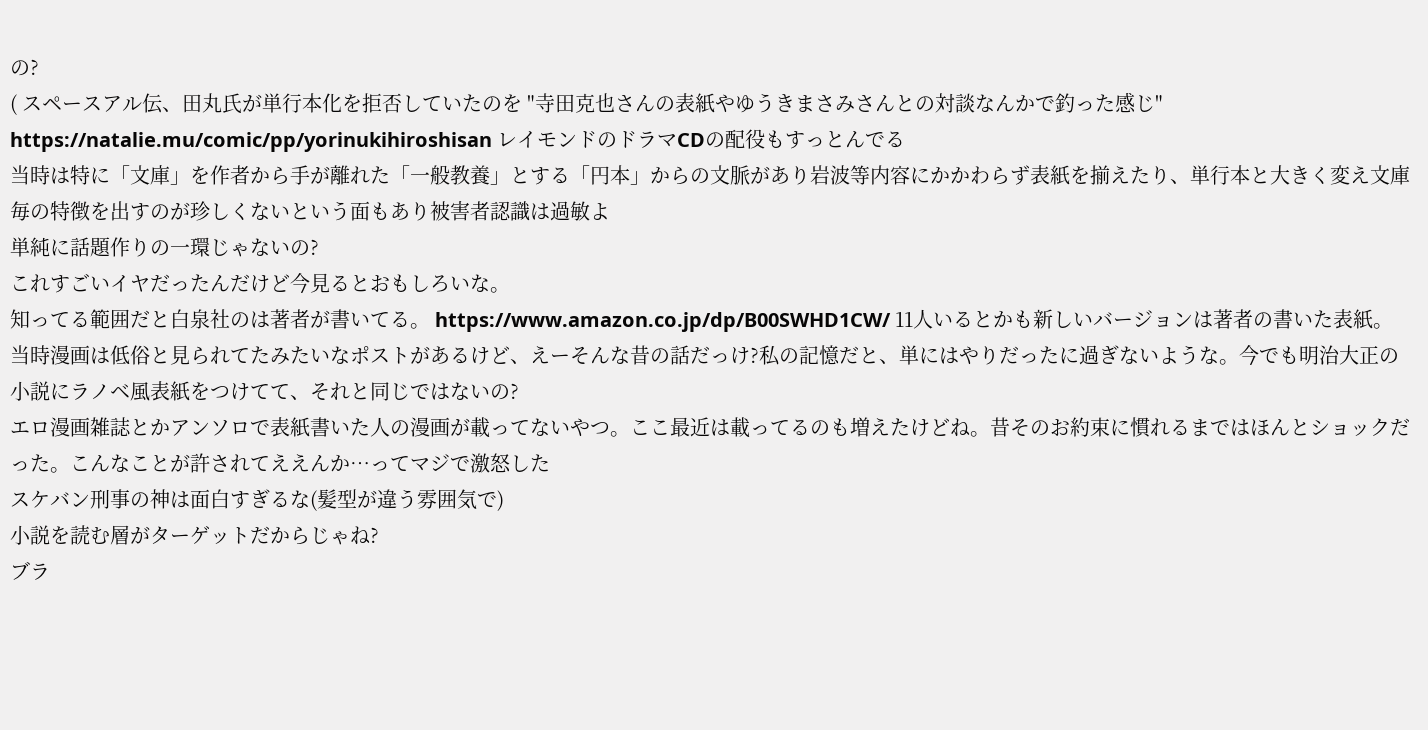の?
( スペースアル伝、田丸氏が単行本化を拒否していたのを "寺田克也さんの表紙やゆうきまさみさんとの対談なんかで釣った感じ" https://natalie.mu/comic/pp/yorinukihiroshisan レイモンドのドラマCDの配役もすっとんでる
当時は特に「文庫」を作者から手が離れた「一般教養」とする「円本」からの文脈があり岩波等内容にかかわらず表紙を揃えたり、単行本と大きく変え文庫毎の特徴を出すのが珍しくないという面もあり被害者認識は過敏よ
単純に話題作りの一環じゃないの?
これすごいイヤだったんだけど今見るとおもしろいな。
知ってる範囲だと白泉社のは著者が書いてる。 https://www.amazon.co.jp/dp/B00SWHD1CW/ 11人いるとかも新しいバージョンは著者の書いた表紙。
当時漫画は低俗と見られてたみたいなポストがあるけど、えーそんな昔の話だっけ?私の記憶だと、単にはやりだったに過ぎないような。今でも明治大正の小説にラノベ風表紙をつけてて、それと同じではないの?
エロ漫画雑誌とかアンソロで表紙書いた人の漫画が載ってないやつ。ここ最近は載ってるのも増えたけどね。昔そのお約束に慣れるまではほんとショックだった。こんなことが許されてええんか…ってマジで激怒した
スケバン刑事の神は面白すぎるな(髪型が違う雰囲気で)
小説を読む層がターゲットだからじゃね?
ブラ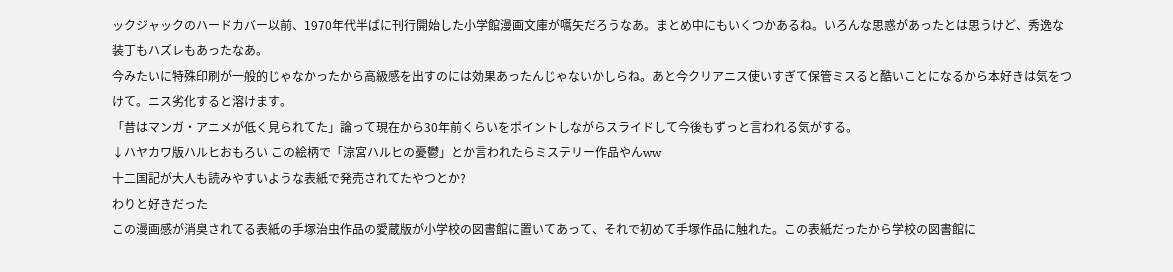ックジャックのハードカバー以前、1970年代半ばに刊行開始した小学館漫画文庫が嚆矢だろうなあ。まとめ中にもいくつかあるね。いろんな思惑があったとは思うけど、秀逸な装丁もハズレもあったなあ。
今みたいに特殊印刷が一般的じゃなかったから高級感を出すのには効果あったんじゃないかしらね。あと今クリアニス使いすぎて保管ミスると酷いことになるから本好きは気をつけて。ニス劣化すると溶けます。
「昔はマンガ・アニメが低く見られてた」論って現在から30年前くらいをポイントしながらスライドして今後もずっと言われる気がする。
↓ハヤカワ版ハルヒおもろい この絵柄で「涼宮ハルヒの憂鬱」とか言われたらミステリー作品やんww
十二国記が大人も読みやすいような表紙で発売されてたやつとか?
わりと好きだった
この漫画感が消臭されてる表紙の手塚治虫作品の愛蔵版が小学校の図書館に置いてあって、それで初めて手塚作品に触れた。この表紙だったから学校の図書館に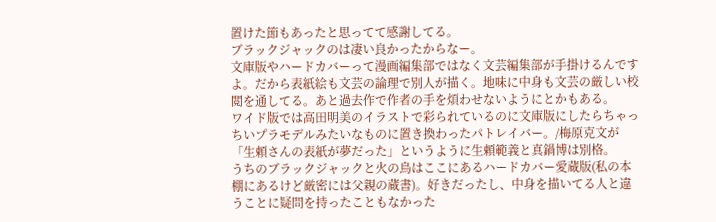置けた節もあったと思ってて感謝してる。
ブラックジャックのは凄い良かったからなー。
文庫版やハードカバーって漫画編集部ではなく文芸編集部が手掛けるんですよ。だから表紙絵も文芸の論理で別人が描く。地味に中身も文芸の厳しい校閲を通してる。あと過去作で作者の手を煩わせないようにとかもある。
ワイド版では高田明美のイラストで彩られているのに文庫版にしたらちゃっちいプラモデルみたいなものに置き換わったパトレイバー。/梅原克文が「生頼さんの表紙が夢だった」というように生頼範義と真鍋博は別格。
うちのブラックジャックと火の鳥はここにあるハードカバー愛蔵版(私の本棚にあるけど厳密には父親の蔵書)。好きだったし、中身を描いてる人と違うことに疑問を持ったこともなかった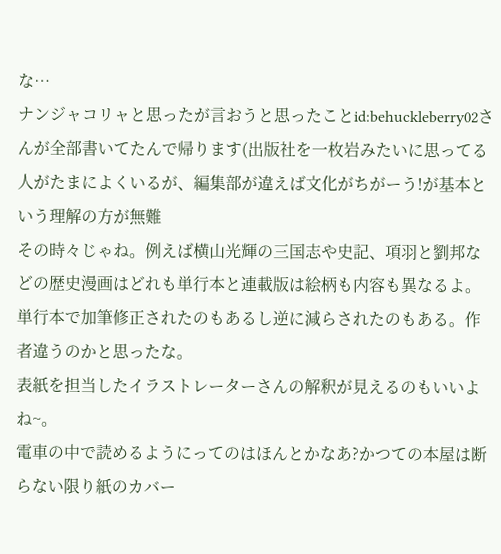な…
ナンジャコリャと思ったが言おうと思ったことid:behuckleberry02さんが全部書いてたんで帰ります(出版社を一枚岩みたいに思ってる人がたまによくいるが、編集部が違えば文化がちがーう!が基本という理解の方が無難
その時々じゃね。例えば横山光輝の三国志や史記、項羽と劉邦などの歴史漫画はどれも単行本と連載版は絵柄も内容も異なるよ。単行本で加筆修正されたのもあるし逆に減らされたのもある。作者違うのかと思ったな。
表紙を担当したイラストレーターさんの解釈が見えるのもいいよね~。
電車の中で読めるようにってのはほんとかなあ?かつての本屋は断らない限り紙のカバー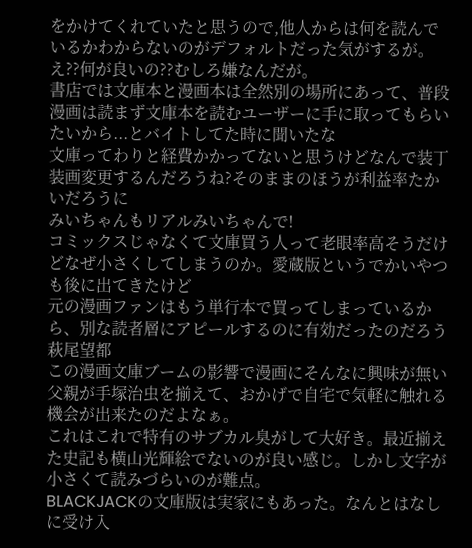をかけてくれていたと思うので,他人からは何を読んでいるかわからないのがデフォルトだった気がするが。
え??何が良いの??むしろ嫌なんだが。
書店では文庫本と漫画本は全然別の場所にあって、普段漫画は読まず文庫本を読むユーザーに手に取ってもらいたいから...とバイトしてた時に聞いたな
文庫ってわりと経費かかってないと思うけどなんで装丁装画変更するんだろうね?そのままのほうが利益率たかいだろうに
みいちゃんもリアルみいちゃんで!
コミックスじゃなくて文庫買う人って老眼率高そうだけどなぜ小さくしてしまうのか。愛蔵版というでかいやつも後に出てきたけど
元の漫画ファンはもう単行本で買ってしまっているから、別な読者層にアピールするのに有効だったのだろう
萩尾望都
この漫画文庫ブームの影響で漫画にそんなに興味が無い父親が手塚治虫を揃えて、おかげで自宅で気軽に触れる機会が出来たのだよなぁ。
これはこれで特有のサブカル臭がして大好き。最近揃えた史記も横山光輝絵でないのが良い感じ。しかし文字が小さくて読みづらいのが難点。
BLACKJACKの文庫版は実家にもあった。なんとはなしに受け入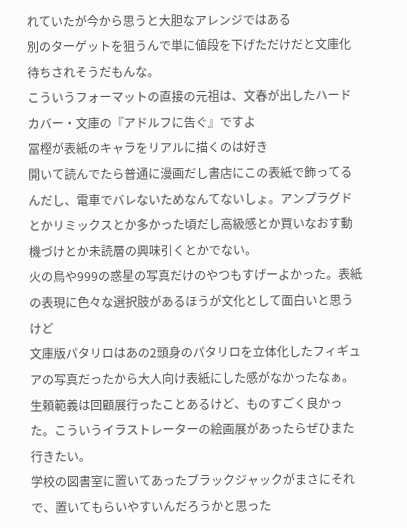れていたが今から思うと大胆なアレンジではある
別のターゲットを狙うんで単に値段を下げただけだと文庫化待ちされそうだもんな。
こういうフォーマットの直接の元祖は、文春が出したハードカバー・文庫の『アドルフに告ぐ』ですよ
冨樫が表紙のキャラをリアルに描くのは好き
開いて読んでたら普通に漫画だし書店にこの表紙で飾ってるんだし、電車でバレないためなんてないしょ。アンプラグドとかリミックスとか多かった頃だし高級感とか買いなおす動機づけとか未読層の興味引くとかでない。
火の鳥や999の惑星の写真だけのやつもすげーよかった。表紙の表現に色々な選択肢があるほうが文化として面白いと思うけど
文庫版パタリロはあの2頭身のパタリロを立体化したフィギュアの写真だったから大人向け表紙にした感がなかったなぁ。
生頼範義は回顧展行ったことあるけど、ものすごく良かった。こういうイラストレーターの絵画展があったらぜひまた行きたい。
学校の図書室に置いてあったブラックジャックがまさにそれで、置いてもらいやすいんだろうかと思った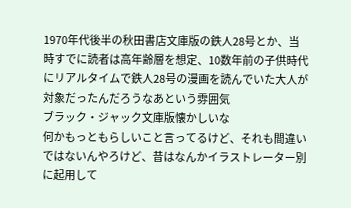1970年代後半の秋田書店文庫版の鉄人28号とか、当時すでに読者は高年齢層を想定、10数年前の子供時代にリアルタイムで鉄人28号の漫画を読んでいた大人が対象だったんだろうなあという雰囲気
ブラック・ジャック文庫版懐かしいな
何かもっともらしいこと言ってるけど、それも間違いではないんやろけど、昔はなんかイラストレーター別に起用して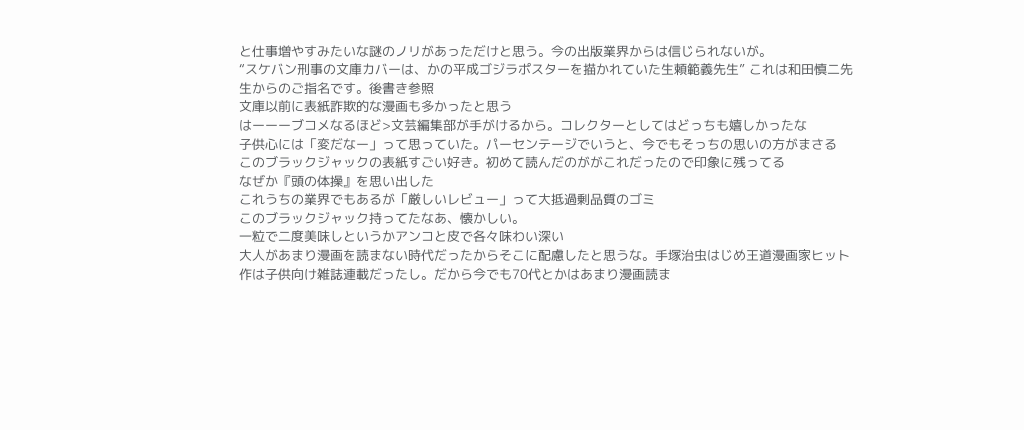と仕事増やすみたいな謎のノリがあっただけと思う。今の出版業界からは信じられないが。
“スケバン刑事の文庫カバーは、かの平成ゴジラポスターを描かれていた生頼範義先生” これは和田慎二先生からのご指名です。後書き参照
文庫以前に表紙詐欺的な漫画も多かったと思う
はーーーブコメなるほど>文芸編集部が手がけるから。コレクターとしてはどっちも嬉しかったな
子供心には「変だなー」って思っていた。パーセンテージでいうと、今でもそっちの思いの方がまさる
このブラックジャックの表紙すごい好き。初めて読んだのががこれだったので印象に残ってる
なぜか『頭の体操』を思い出した
これうちの業界でもあるが「厳しいレビュー」って大抵過剰品質のゴミ
このブラックジャック持ってたなあ、懐かしい。
一粒で二度美味しというかアンコと皮で各々味わい深い
大人があまり漫画を読まない時代だったからそこに配慮したと思うな。手塚治虫はじめ王道漫画家ヒット作は子供向け雑誌連載だったし。だから今でも70代とかはあまり漫画読ま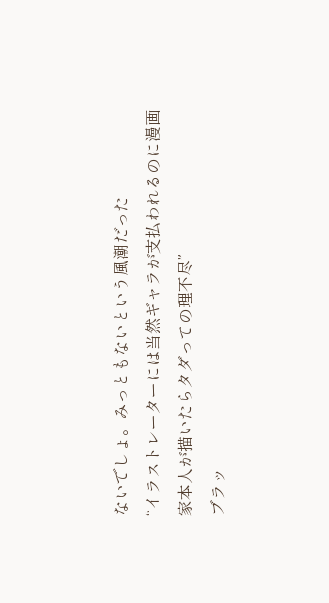ないでしょ。みっともないという風潮だった
“イラストレーターには当然ギャラが支払われるのに漫画家本人が描いたらタダっての理不尽”
ブラッ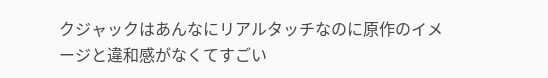クジャックはあんなにリアルタッチなのに原作のイメージと違和感がなくてすごい